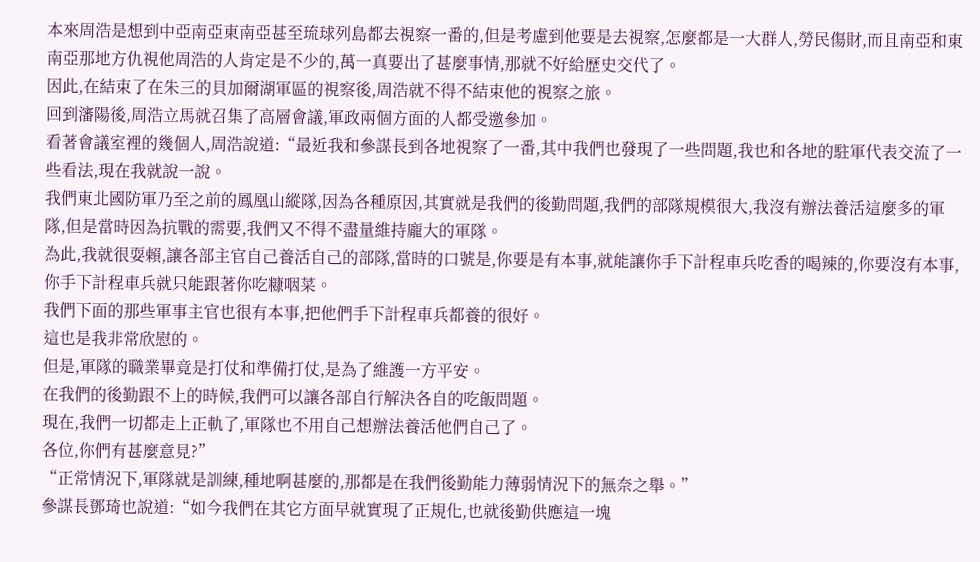本來周浩是想到中亞南亞東南亞甚至琉球列島都去視察一番的,但是考慮到他要是去視察,怎麼都是一大群人,勞民傷財,而且南亞和東南亞那地方仇視他周浩的人肯定是不少的,萬一真要出了甚麼事情,那就不好給歷史交代了。
因此,在結束了在朱三的貝加爾湖軍區的視察後,周浩就不得不結束他的視察之旅。
回到瀋陽後,周浩立馬就召集了高層會議,軍政兩個方面的人都受邀參加。
看著會議室裡的幾個人,周浩說道:“最近我和參謀長到各地視察了一番,其中我們也發現了一些問題,我也和各地的駐軍代表交流了一些看法,現在我就說一說。
我們東北國防軍乃至之前的鳳凰山縱隊,因為各種原因,其實就是我們的後勤問題,我們的部隊規模很大,我沒有辦法養活這麼多的軍隊,但是當時因為抗戰的需要,我們又不得不盡量維持龐大的軍隊。
為此,我就很耍賴,讓各部主官自己養活自己的部隊,當時的口號是,你要是有本事,就能讓你手下計程車兵吃香的喝辣的,你要沒有本事,你手下計程車兵就只能跟著你吃糠咽菜。
我們下面的那些軍事主官也很有本事,把他們手下計程車兵都養的很好。
這也是我非常欣慰的。
但是,軍隊的職業畢竟是打仗和準備打仗,是為了維護一方平安。
在我們的後勤跟不上的時候,我們可以讓各部自行解決各自的吃飯問題。
現在,我們一切都走上正軌了,軍隊也不用自己想辦法養活他們自己了。
各位,你們有甚麼意見?”
“正常情況下,軍隊就是訓練,種地啊甚麼的,那都是在我們後勤能力薄弱情況下的無奈之舉。”
參謀長鄧琦也說道:“如今我們在其它方面早就實現了正規化,也就後勤供應這一塊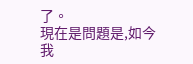了。
現在是問題是,如今我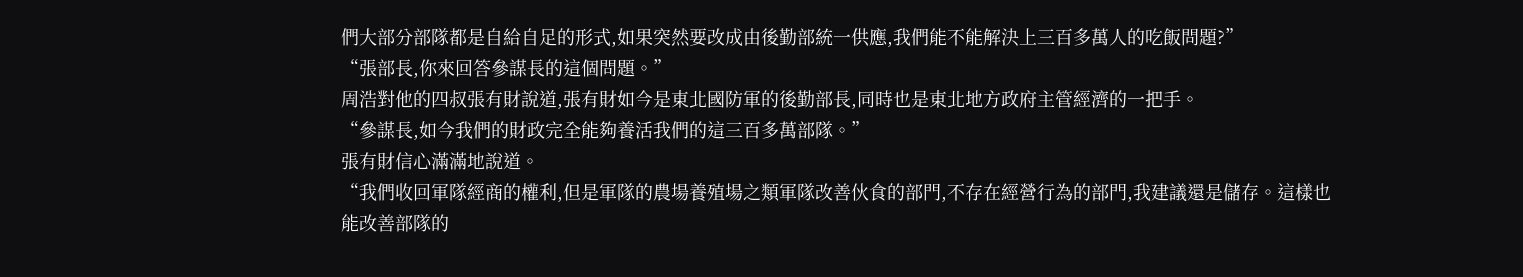們大部分部隊都是自給自足的形式,如果突然要改成由後勤部統一供應,我們能不能解決上三百多萬人的吃飯問題?”
“張部長,你來回答參謀長的這個問題。”
周浩對他的四叔張有財說道,張有財如今是東北國防軍的後勤部長,同時也是東北地方政府主管經濟的一把手。
“參謀長,如今我們的財政完全能夠養活我們的這三百多萬部隊。”
張有財信心滿滿地說道。
“我們收回軍隊經商的權利,但是軍隊的農場養殖場之類軍隊改善伙食的部門,不存在經營行為的部門,我建議還是儲存。這樣也能改善部隊的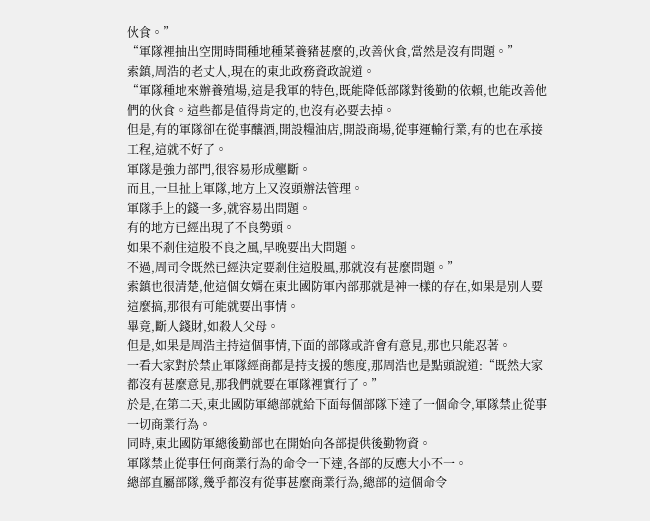伙食。”
“軍隊裡抽出空閒時間種地種菜養豬甚麼的,改善伙食,當然是沒有問題。”
索鎮,周浩的老丈人,現在的東北政務資政說道。
“軍隊種地來辦養殖場,這是我軍的特色,既能降低部隊對後勤的依賴,也能改善他們的伙食。這些都是值得肯定的,也沒有必要去掉。
但是,有的軍隊卻在從事釀酒,開設糧油店,開設商場,從事運輸行業,有的也在承接工程,這就不好了。
軍隊是強力部門,很容易形成壟斷。
而且,一旦扯上軍隊,地方上又沒頭辦法管理。
軍隊手上的錢一多,就容易出問題。
有的地方已經出現了不良勢頭。
如果不剎住這股不良之風,早晚要出大問題。
不過,周司令既然已經決定要剎住這股風,那就沒有甚麼問題。”
索鎮也很清楚,他這個女婿在東北國防軍內部那就是神一樣的存在,如果是別人要這麼搞,那很有可能就要出事情。
畢竟,斷人錢財,如殺人父母。
但是,如果是周浩主持這個事情,下面的部隊或許會有意見,那也只能忍著。
一看大家對於禁止軍隊經商都是持支援的態度,那周浩也是點頭說道:“既然大家都沒有甚麼意見,那我們就要在軍隊裡實行了。”
於是,在第二天,東北國防軍總部就給下面每個部隊下達了一個命令,軍隊禁止從事一切商業行為。
同時,東北國防軍總後勤部也在開始向各部提供後勤物資。
軍隊禁止從事任何商業行為的命令一下達,各部的反應大小不一。
總部直屬部隊,幾乎都沒有從事甚麼商業行為,總部的這個命令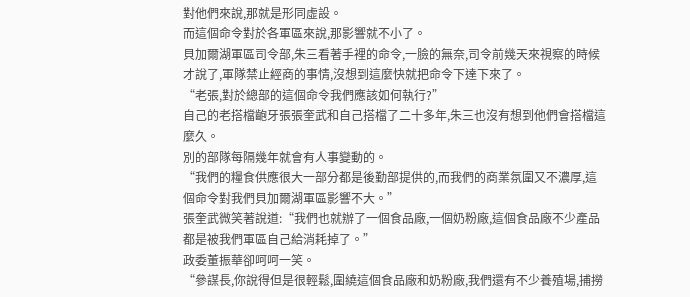對他們來說,那就是形同虛設。
而這個命令對於各軍區來說,那影響就不小了。
貝加爾湖軍區司令部,朱三看著手裡的命令,一臉的無奈,司令前幾天來視察的時候才說了,軍隊禁止經商的事情,沒想到這麼快就把命令下達下來了。
“老張,對於總部的這個命令我們應該如何執行?”
自己的老搭檔齙牙張張奎武和自己搭檔了二十多年,朱三也沒有想到他們會搭檔這麼久。
別的部隊每隔幾年就會有人事變動的。
“我們的糧食供應很大一部分都是後勤部提供的,而我們的商業氛圍又不濃厚,這個命令對我們貝加爾湖軍區影響不大。”
張奎武微笑著說道:“我們也就辦了一個食品廠,一個奶粉廠,這個食品廠不少產品都是被我們軍區自己給消耗掉了。”
政委董振華卻呵呵一笑。
“參謀長,你說得但是很輕鬆,圍繞這個食品廠和奶粉廠,我們還有不少養殖場,捕撈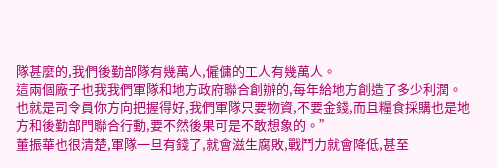隊甚麼的,我們後勤部隊有幾萬人,僱傭的工人有幾萬人。
這兩個廠子也我我們軍隊和地方政府聯合創辦的,每年給地方創造了多少利潤。
也就是司令員你方向把握得好,我們軍隊只要物資,不要金錢,而且糧食採購也是地方和後勤部門聯合行動,要不然後果可是不敢想象的。”
董振華也很清楚,軍隊一旦有錢了,就會滋生腐敗,戰鬥力就會降低,甚至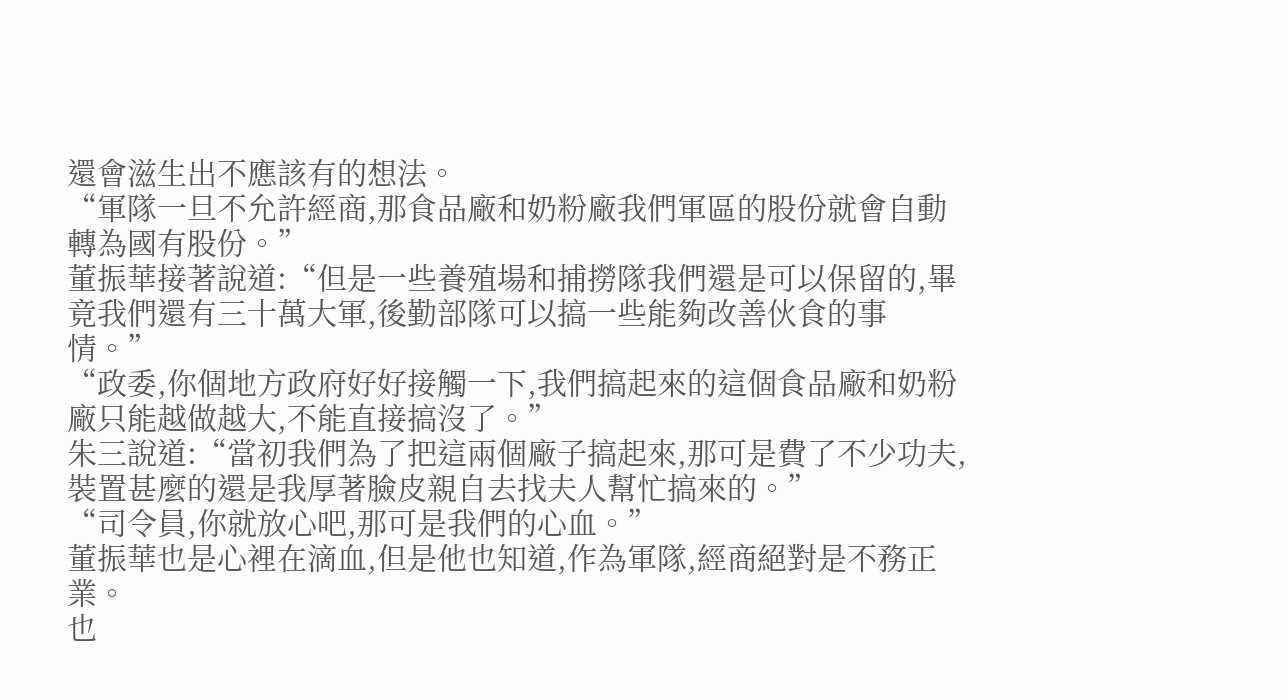還會滋生出不應該有的想法。
“軍隊一旦不允許經商,那食品廠和奶粉廠我們軍區的股份就會自動轉為國有股份。”
董振華接著說道:“但是一些養殖場和捕撈隊我們還是可以保留的,畢竟我們還有三十萬大軍,後勤部隊可以搞一些能夠改善伙食的事情。”
“政委,你個地方政府好好接觸一下,我們搞起來的這個食品廠和奶粉廠只能越做越大,不能直接搞沒了。”
朱三說道:“當初我們為了把這兩個廠子搞起來,那可是費了不少功夫,裝置甚麼的還是我厚著臉皮親自去找夫人幫忙搞來的。”
“司令員,你就放心吧,那可是我們的心血。”
董振華也是心裡在滴血,但是他也知道,作為軍隊,經商絕對是不務正業。
也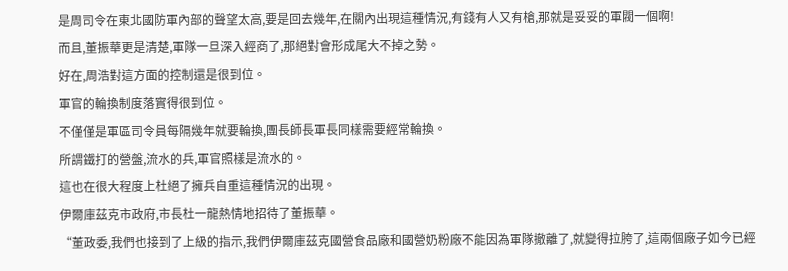是周司令在東北國防軍內部的聲望太高,要是回去幾年,在關內出現這種情況,有錢有人又有槍,那就是妥妥的軍閥一個啊!
而且,董振華更是清楚,軍隊一旦深入經商了,那絕對會形成尾大不掉之勢。
好在,周浩對這方面的控制還是很到位。
軍官的輪換制度落實得很到位。
不僅僅是軍區司令員每隔幾年就要輪換,團長師長軍長同樣需要經常輪換。
所謂鐵打的營盤,流水的兵,軍官照樣是流水的。
這也在很大程度上杜絕了擁兵自重這種情況的出現。
伊爾庫茲克市政府,市長杜一龍熱情地招待了董振華。
“董政委,我們也接到了上級的指示,我們伊爾庫茲克國營食品廠和國營奶粉廠不能因為軍隊撤離了,就變得拉胯了,這兩個廠子如今已經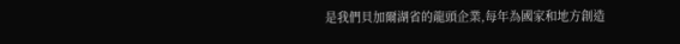是我們貝加爾湖省的龍頭企業,每年為國家和地方創造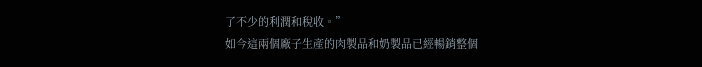了不少的利潤和稅收。”
如今這兩個廠子生產的肉製品和奶製品已經暢銷整個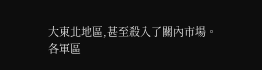大東北地區,甚至殺入了關內市場。
各軍區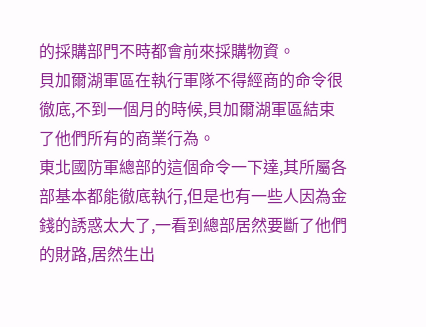的採購部門不時都會前來採購物資。
貝加爾湖軍區在執行軍隊不得經商的命令很徹底,不到一個月的時候,貝加爾湖軍區結束了他們所有的商業行為。
東北國防軍總部的這個命令一下達,其所屬各部基本都能徹底執行,但是也有一些人因為金錢的誘惑太大了,一看到總部居然要斷了他們的財路,居然生出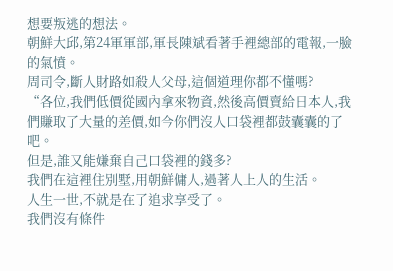想要叛逃的想法。
朝鮮大邱,第24軍軍部,軍長陳斌看著手裡總部的電報,一臉的氣憤。
周司令,斷人財路如殺人父母,這個道理你都不懂嗎?
“各位,我們低價從國內拿來物資,然後高價賣給日本人,我們賺取了大量的差價,如今你們沒人口袋裡都鼓囊囊的了吧。
但是,誰又能嫌棄自己口袋裡的錢多?
我們在這裡住別墅,用朝鮮傭人,過著人上人的生活。
人生一世,不就是在了追求享受了。
我們沒有條件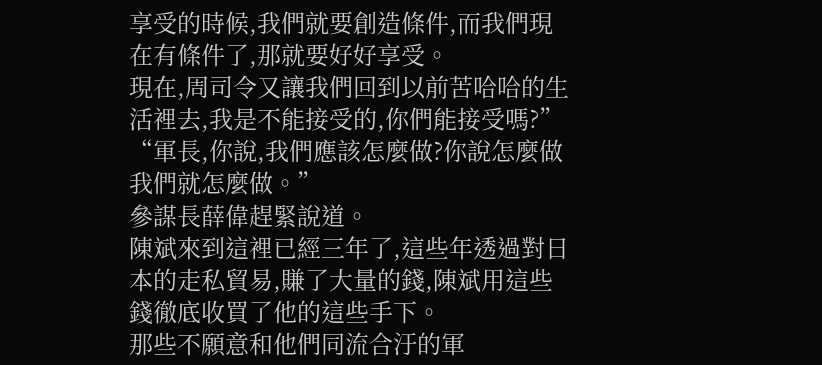享受的時候,我們就要創造條件,而我們現在有條件了,那就要好好享受。
現在,周司令又讓我們回到以前苦哈哈的生活裡去,我是不能接受的,你們能接受嗎?”
“軍長,你說,我們應該怎麼做?你說怎麼做我們就怎麼做。”
參謀長薛偉趕緊說道。
陳斌來到這裡已經三年了,這些年透過對日本的走私貿易,賺了大量的錢,陳斌用這些錢徹底收買了他的這些手下。
那些不願意和他們同流合汙的軍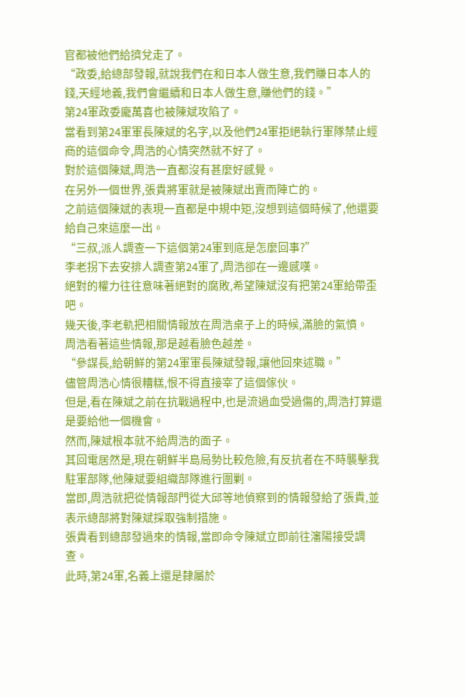官都被他們給擠兌走了。
“政委,給總部發報,就說我們在和日本人做生意,我們賺日本人的錢,天經地義,我們會繼續和日本人做生意,賺他們的錢。”
第24軍政委龐萬喜也被陳斌攻陷了。
當看到第24軍軍長陳斌的名字,以及他們24軍拒絕執行軍隊禁止經商的這個命令,周浩的心情突然就不好了。
對於這個陳斌,周浩一直都沒有甚麼好感覺。
在另外一個世界,張貴將軍就是被陳斌出賣而陣亡的。
之前這個陳斌的表現一直都是中規中矩,沒想到這個時候了,他還要給自己來這麼一出。
“三叔,派人調查一下這個第24軍到底是怎麼回事?”
李老拐下去安排人調查第24軍了,周浩卻在一邊感嘆。
絕對的權力往往意味著絕對的腐敗,希望陳斌沒有把第24軍給帶歪吧。
幾天後,李老軌把相關情報放在周浩桌子上的時候,滿臉的氣憤。
周浩看著這些情報,那是越看臉色越差。
“參謀長,給朝鮮的第24軍軍長陳斌發報,讓他回來述職。”
儘管周浩心情很糟糕,恨不得直接宰了這個傢伙。
但是,看在陳斌之前在抗戰過程中,也是流過血受過傷的,周浩打算還是要給他一個機會。
然而,陳斌根本就不給周浩的面子。
其回電居然是,現在朝鮮半島局勢比較危險,有反抗者在不時襲擊我駐軍部隊,他陳斌要組織部隊進行圍剿。
當即,周浩就把從情報部門從大邱等地偵察到的情報發給了張貴,並表示總部將對陳斌採取強制措施。
張貴看到總部發過來的情報,當即命令陳斌立即前往瀋陽接受調查。
此時,第24軍,名義上還是隸屬於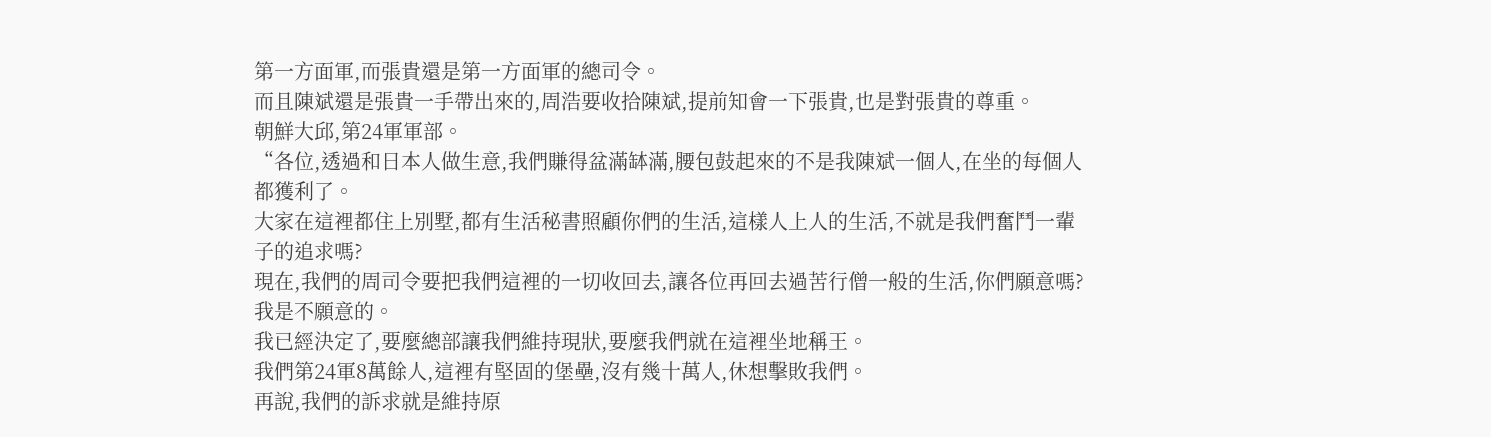第一方面軍,而張貴還是第一方面軍的總司令。
而且陳斌還是張貴一手帶出來的,周浩要收拾陳斌,提前知會一下張貴,也是對張貴的尊重。
朝鮮大邱,第24軍軍部。
“各位,透過和日本人做生意,我們賺得盆滿缽滿,腰包鼓起來的不是我陳斌一個人,在坐的每個人都獲利了。
大家在這裡都住上別墅,都有生活秘書照顧你們的生活,這樣人上人的生活,不就是我們奮鬥一輩子的追求嗎?
現在,我們的周司令要把我們這裡的一切收回去,讓各位再回去過苦行僧一般的生活,你們願意嗎?
我是不願意的。
我已經決定了,要麼總部讓我們維持現狀,要麼我們就在這裡坐地稱王。
我們第24軍8萬餘人,這裡有堅固的堡壘,沒有幾十萬人,休想擊敗我們。
再說,我們的訴求就是維持原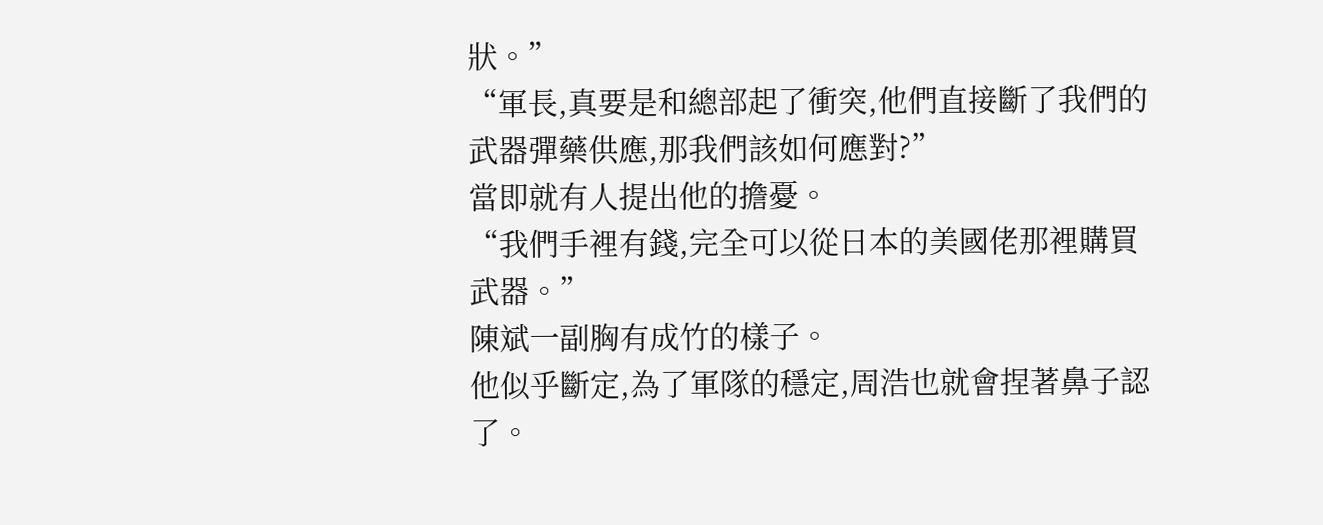狀。”
“軍長,真要是和總部起了衝突,他們直接斷了我們的武器彈藥供應,那我們該如何應對?”
當即就有人提出他的擔憂。
“我們手裡有錢,完全可以從日本的美國佬那裡購買武器。”
陳斌一副胸有成竹的樣子。
他似乎斷定,為了軍隊的穩定,周浩也就會捏著鼻子認了。